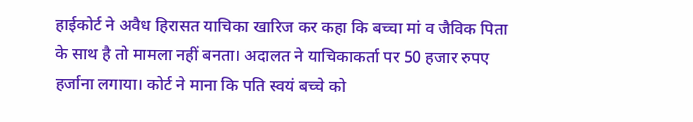हाईकोर्ट ने अवैध हिरासत याचिका खारिज कर कहा कि बच्चा मां व जैविक पिता के साथ है तो मामला नहीं बनता। अदालत ने याचिकाकर्ता पर 50 हजार रुपए हर्जाना लगाया। कोर्ट ने माना कि पति स्वयं बच्चे को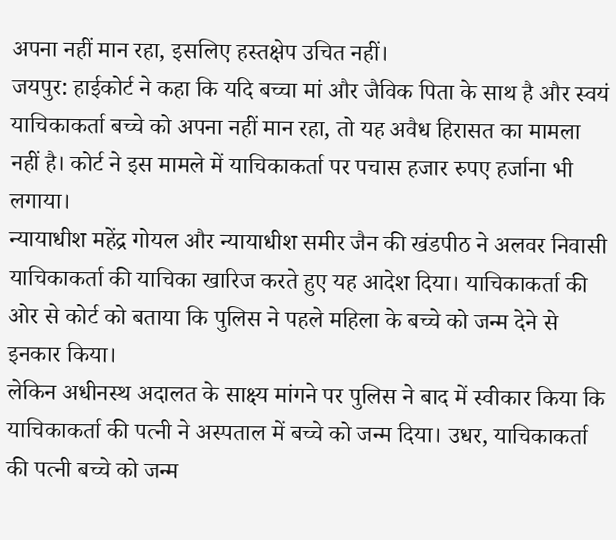अपना नहीं मान रहा, इसलिए हस्तक्षेप उचित नहीं।
जयपुर: हाईकोर्ट ने कहा कि यदि बच्चा मां और जैविक पिता के साथ है और स्वयं याचिकाकर्ता बच्चे को अपना नहीं मान रहा, तो यह अवैध हिरासत का मामला नहीं है। कोर्ट ने इस मामले में याचिकाकर्ता पर पचास हजार रुपए हर्जाना भी लगाया।
न्यायाधीश महेंद्र गोयल और न्यायाधीश समीर जैन की खंडपीठ ने अलवर निवासी याचिकाकर्ता की याचिका खारिज करते हुए यह आदेश दिया। याचिकाकर्ता की ओर से कोर्ट को बताया कि पुलिस ने पहले महिला के बच्चे को जन्म देने से इनकार किया।
लेकिन अधीनस्थ अदालत के साक्ष्य मांगने पर पुलिस ने बाद में स्वीकार किया कि याचिकाकर्ता की पत्नी ने अस्पताल में बच्चे को जन्म दिया। उधर, याचिकाकर्ता की पत्नी बच्चे को जन्म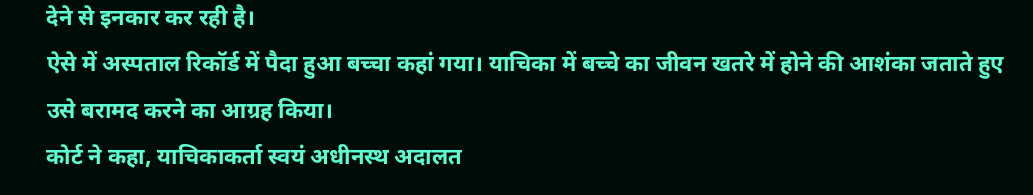देने से इनकार कर रही है।
ऐसे में अस्पताल रिकॉर्ड में पैदा हुआ बच्चा कहां गया। याचिका में बच्चे का जीवन खतरे में होने की आशंका जताते हुए उसे बरामद करने का आग्रह किया।
कोर्ट ने कहा, याचिकाकर्ता स्वयं अधीनस्थ अदालत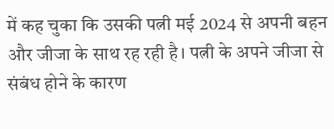में कह चुका कि उसकी पत्नी मई 2024 से अपनी बहन और जीजा के साथ रह रही है। पत्नी के अपने जीजा से संबंध होने के कारण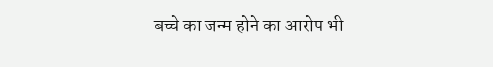बच्चे का जन्म होने का आरोप भी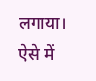लगाया। ऐसे में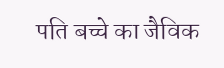पति बच्चे का जैविक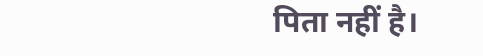पिता नहीं है।